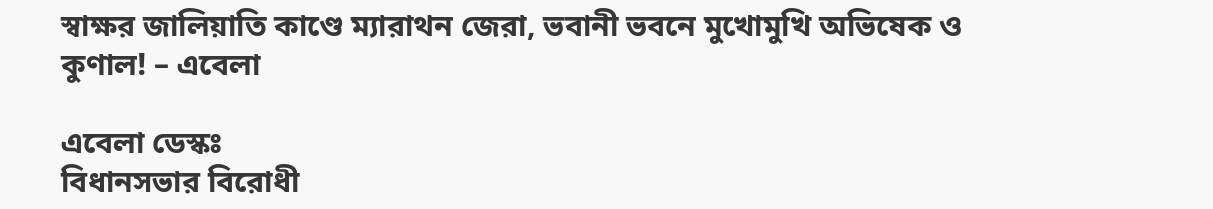স্বাক্ষর জালিয়াতি কাণ্ডে ম্যারাথন জেরা, ভবানী ভবনে মুখোমুখি অভিষেক ও কুণাল! – এবেলা

এবেলা ডেস্কঃ
বিধানসভার বিরোধী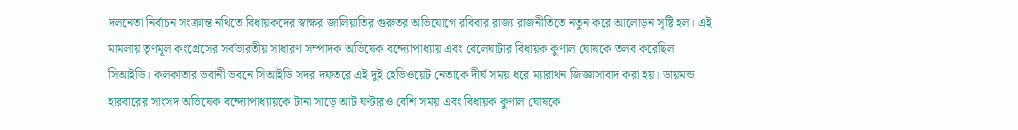দলনেতা নির্বাচন সংক্রান্ত নথিতে বিধায়কদের স্বাক্ষর জালিয়াতির গুরুতর অভিযোগে রবিবার রাজ্য রাজনীতিতে নতুন করে আলোড়ন সৃষ্টি হল। এই মামলায় তৃণমূল কংগ্রেসের সর্বভারতীয় সাধারণ সম্পাদক অভিষেক বন্দ্যোপাধ্যায় এবং বেলেঘাটার বিধায়ক কুণাল ঘোষকে তলব করেছিল সিআইডি। কলকাতার ভবানী ভবনে সিআইডি সদর দফতরে এই দুই হেভিওয়েট নেতাকে দীর্ঘ সময় ধরে ম্যারাথন জিজ্ঞাসাবাদ করা হয়। ডায়মন্ড হারবারের সাংসদ অভিষেক বন্দ্যোপাধ্যায়কে টানা সাড়ে আট ঘণ্টারও বেশি সময় এবং বিধায়ক কুণাল ঘোষকে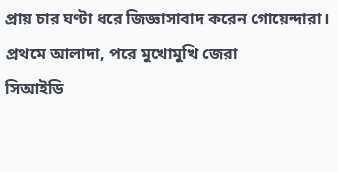প্রায় চার ঘণ্টা ধরে জিজ্ঞাসাবাদ করেন গোয়েন্দারা।
প্রথমে আলাদা, পরে মুখোমুখি জেরা
সিআইডি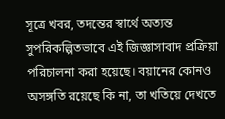সূত্রে খবর, তদন্তের স্বার্থে অত্যন্ত সুপরিকল্পিতভাবে এই জিজ্ঞাসাবাদ প্রক্রিয়া পরিচালনা করা হয়েছে। বয়ানের কোনও অসঙ্গতি রয়েছে কি না, তা খতিয়ে দেখতে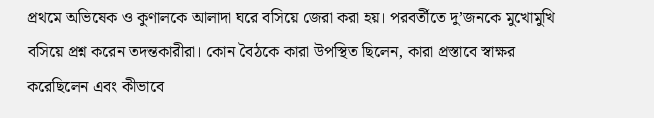প্রথমে অভিষেক ও কুণালকে আলাদা ঘরে বসিয়ে জেরা করা হয়। পরবর্তীতে দু’জনকে মুখোমুখি বসিয়ে প্রশ্ন করেন তদন্তকারীরা। কোন বৈঠকে কারা উপস্থিত ছিলেন, কারা প্রস্তাবে স্বাক্ষর করেছিলেন এবং কীভাবে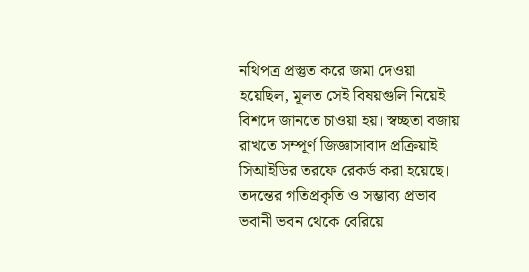নথিপত্র প্রস্তুত করে জমা দেওয়া হয়েছিল, মূলত সেই বিষয়গুলি নিয়েই বিশদে জানতে চাওয়া হয়। স্বচ্ছতা বজায় রাখতে সম্পূর্ণ জিজ্ঞাসাবাদ প্রক্রিয়াই সিআইডির তরফে রেকর্ড করা হয়েছে।
তদন্তের গতিপ্রকৃতি ও সম্ভাব্য প্রভাব
ভবানী ভবন থেকে বেরিয়ে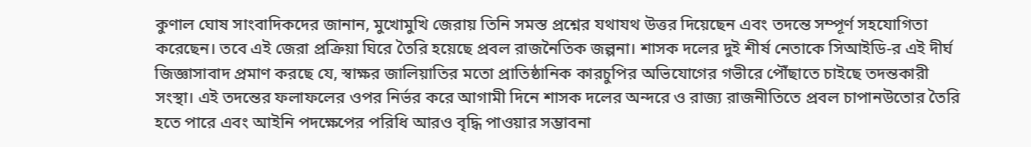কুণাল ঘোষ সাংবাদিকদের জানান, মুখোমুখি জেরায় তিনি সমস্ত প্রশ্নের যথাযথ উত্তর দিয়েছেন এবং তদন্তে সম্পূর্ণ সহযোগিতা করেছেন। তবে এই জেরা প্রক্রিয়া ঘিরে তৈরি হয়েছে প্রবল রাজনৈতিক জল্পনা। শাসক দলের দুই শীর্ষ নেতাকে সিআইডি-র এই দীর্ঘ জিজ্ঞাসাবাদ প্রমাণ করছে যে, স্বাক্ষর জালিয়াতির মতো প্রাতিষ্ঠানিক কারচুপির অভিযোগের গভীরে পৌঁছাতে চাইছে তদন্তকারী সংস্থা। এই তদন্তের ফলাফলের ওপর নির্ভর করে আগামী দিনে শাসক দলের অন্দরে ও রাজ্য রাজনীতিতে প্রবল চাপানউতোর তৈরি হতে পারে এবং আইনি পদক্ষেপের পরিধি আরও বৃদ্ধি পাওয়ার সম্ভাবনা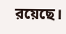রয়েছে।